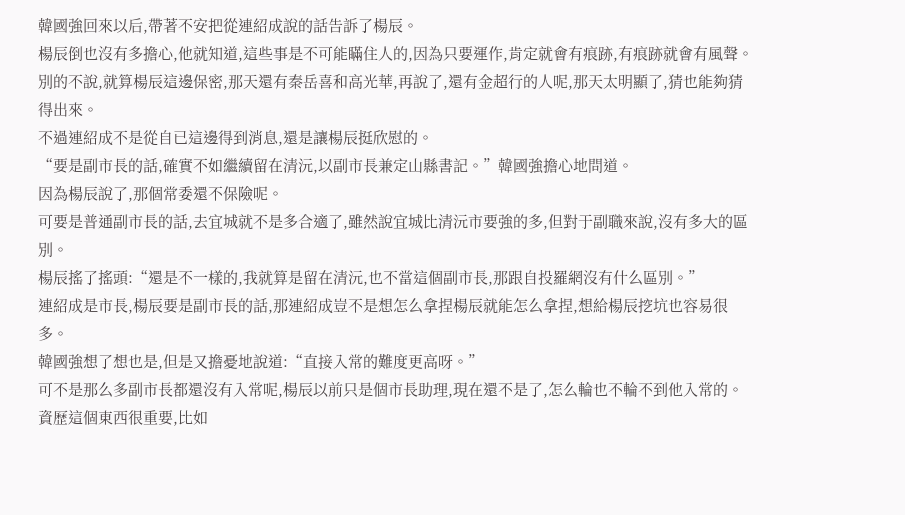韓國強回來以后,帶著不安把從連紹成說的話告訴了楊辰。
楊辰倒也沒有多擔心,他就知道,這些事是不可能瞞住人的,因為只要運作,肯定就會有痕跡,有痕跡就會有風聲。
別的不說,就算楊辰這邊保密,那天還有秦岳喜和高光華,再說了,還有金超行的人呢,那天太明顯了,猜也能夠猜得出來。
不過連紹成不是從自已這邊得到消息,還是讓楊辰挺欣慰的。
“要是副市長的話,確實不如繼續留在清沅,以副市長兼定山縣書記。”韓國強擔心地問道。
因為楊辰說了,那個常委還不保險呢。
可要是普通副市長的話,去宜城就不是多合適了,雖然說宜城比清沅市要強的多,但對于副職來說,沒有多大的區別。
楊辰搖了搖頭:“還是不一樣的,我就算是留在清沅,也不當這個副市長,那跟自投羅網沒有什么區別。”
連紹成是市長,楊辰要是副市長的話,那連紹成豈不是想怎么拿捏楊辰就能怎么拿捏,想給楊辰挖坑也容易很多。
韓國強想了想也是,但是又擔憂地說道:“直接入常的難度更高呀。”
可不是那么多副市長都還沒有入常呢,楊辰以前只是個市長助理,現在還不是了,怎么輪也不輪不到他入常的。
資歷這個東西很重要,比如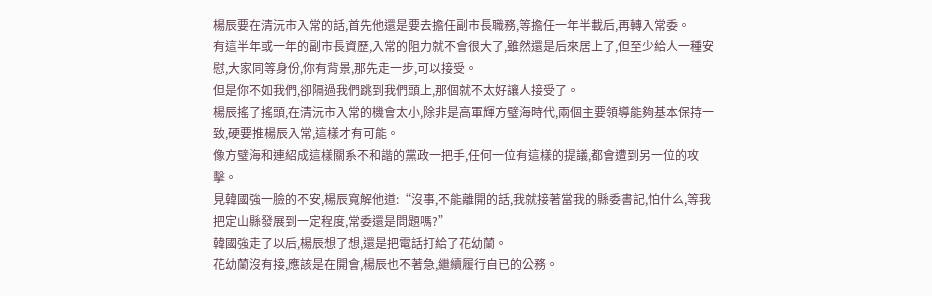楊辰要在清沅市入常的話,首先他還是要去擔任副市長職務,等擔任一年半載后,再轉入常委。
有這半年或一年的副市長資歷,入常的阻力就不會很大了,雖然還是后來居上了,但至少給人一種安慰,大家同等身份,你有背景,那先走一步,可以接受。
但是你不如我們,卻隔過我們跳到我們頭上,那個就不太好讓人接受了。
楊辰搖了搖頭,在清沅市入常的機會太小,除非是高軍輝方璧海時代,兩個主要領導能夠基本保持一致,硬要推楊辰入常,這樣才有可能。
像方璧海和連紹成這樣關系不和諧的黨政一把手,任何一位有這樣的提議,都會遭到另一位的攻擊。
見韓國強一臉的不安,楊辰寬解他道:“沒事,不能離開的話,我就接著當我的縣委書記,怕什么,等我把定山縣發展到一定程度,常委還是問題嗎?”
韓國強走了以后,楊辰想了想,還是把電話打給了花幼蘭。
花幼蘭沒有接,應該是在開會,楊辰也不著急,繼續履行自已的公務。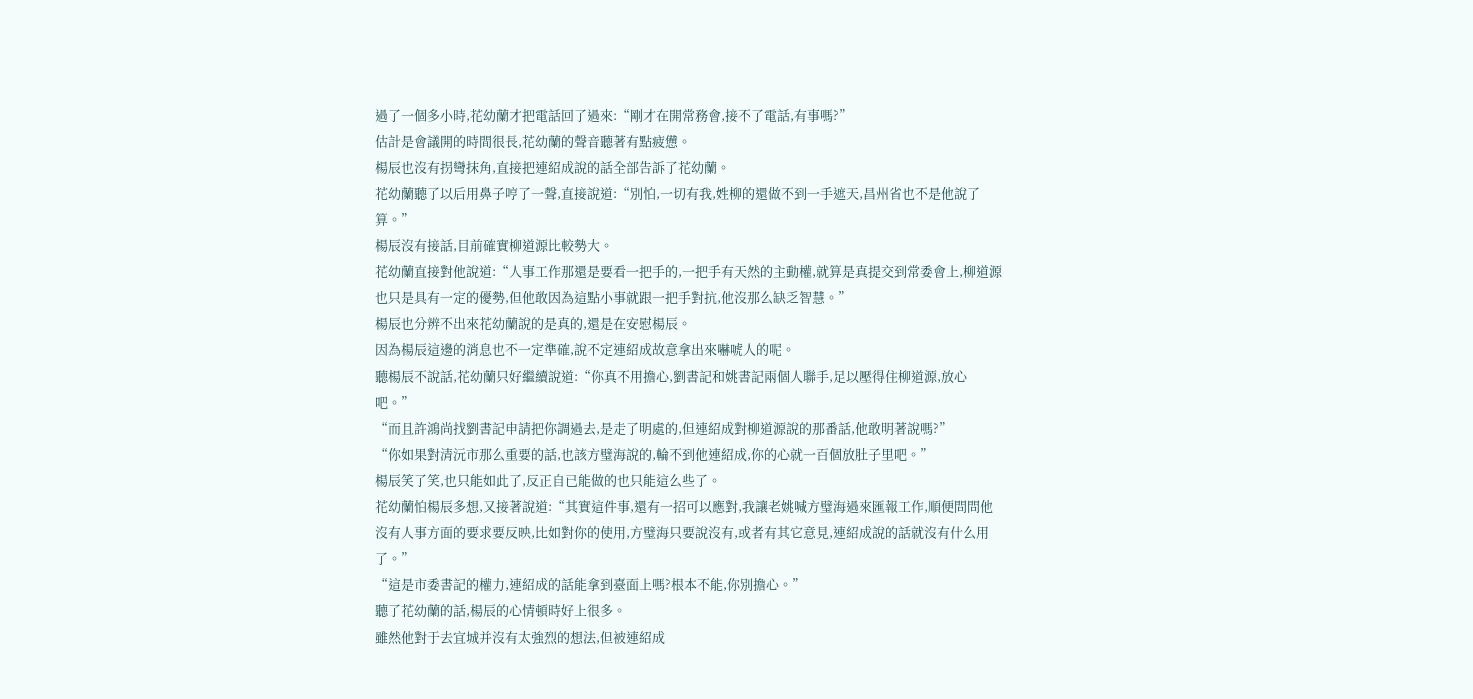過了一個多小時,花幼蘭才把電話回了過來:“剛才在開常務會,接不了電話,有事嗎?”
估計是會議開的時間很長,花幼蘭的聲音聽著有點疲憊。
楊辰也沒有拐彎抹角,直接把連紹成說的話全部告訴了花幼蘭。
花幼蘭聽了以后用鼻子哼了一聲,直接說道:“別怕,一切有我,姓柳的還做不到一手遮天,昌州省也不是他說了算。”
楊辰沒有接話,目前確實柳道源比較勢大。
花幼蘭直接對他說道:“人事工作那還是要看一把手的,一把手有天然的主動權,就算是真提交到常委會上,柳道源也只是具有一定的優勢,但他敢因為這點小事就跟一把手對抗,他沒那么缺乏智慧。”
楊辰也分辨不出來花幼蘭說的是真的,還是在安慰楊辰。
因為楊辰這邊的消息也不一定準確,說不定連紹成故意拿出來嚇唬人的呢。
聽楊辰不說話,花幼蘭只好繼續說道:“你真不用擔心,劉書記和姚書記兩個人聯手,足以壓得住柳道源,放心吧。”
“而且許鴻尚找劉書記申請把你調過去,是走了明處的,但連紹成對柳道源說的那番話,他敢明著說嗎?”
“你如果對清沅市那么重要的話,也該方璧海說的,輪不到他連紹成,你的心就一百個放肚子里吧。”
楊辰笑了笑,也只能如此了,反正自已能做的也只能這么些了。
花幼蘭怕楊辰多想,又接著說道:“其實這件事,還有一招可以應對,我讓老姚喊方璧海過來匯報工作,順便問問他沒有人事方面的要求要反映,比如對你的使用,方璧海只要說沒有,或者有其它意見,連紹成說的話就沒有什么用了。”
“這是市委書記的權力,連紹成的話能拿到臺面上嗎?根本不能,你別擔心。”
聽了花幼蘭的話,楊辰的心情頓時好上很多。
雖然他對于去宜城并沒有太強烈的想法,但被連紹成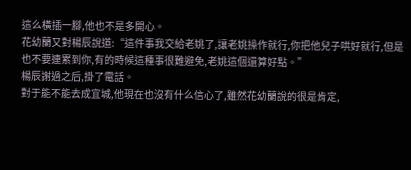這么橫插一腳,他也不是多開心。
花幼蘭又對楊辰說道:“這件事我交給老姚了,讓老姚操作就行,你把他兒子哄好就行,但是也不要連累到你,有的時候這種事很難避免,老姚這個還算好點。”
楊辰謝過之后,掛了電話。
對于能不能去成宜城,他現在也沒有什么信心了,雖然花幼蘭說的很是肯定,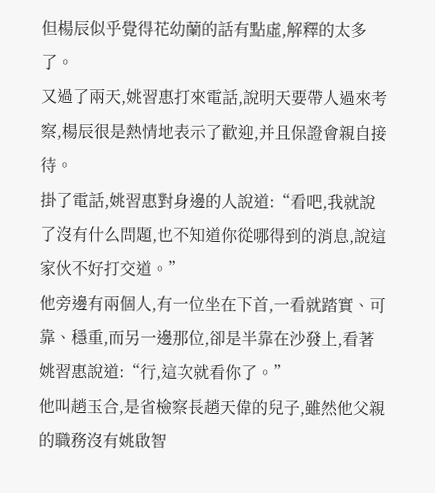但楊辰似乎覺得花幼蘭的話有點虛,解釋的太多了。
又過了兩天,姚習惠打來電話,說明天要帶人過來考察,楊辰很是熱情地表示了歡迎,并且保證會親自接待。
掛了電話,姚習惠對身邊的人說道:“看吧,我就說了沒有什么問題,也不知道你從哪得到的消息,說這家伙不好打交道。”
他旁邊有兩個人,有一位坐在下首,一看就踏實、可靠、穩重,而另一邊那位,卻是半靠在沙發上,看著姚習惠說道:“行,這次就看你了。”
他叫趙玉合,是省檢察長趙天偉的兒子,雖然他父親的職務沒有姚啟智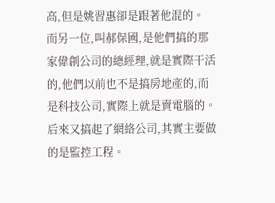高,但是姚習惠卻是跟著他混的。
而另一位,叫郝保國,是他們搞的那家偉創公司的總經理,就是實際干活的,他們以前也不是搞房地產的,而是科技公司,實際上就是賣電腦的。
后來又搞起了網絡公司,其實主要做的是監控工程。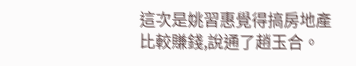這次是姚習惠覺得搞房地產比較賺錢,說通了趙玉合。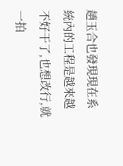趙玉合也發現現在系統內的工程是越來越不好干了,也想改行,就一拍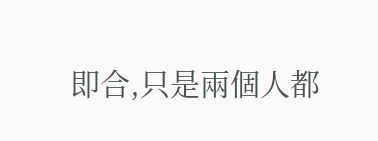即合,只是兩個人都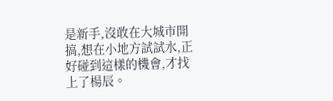是新手,沒敢在大城市開搞,想在小地方試試水,正好碰到這樣的機會,才找上了楊辰。